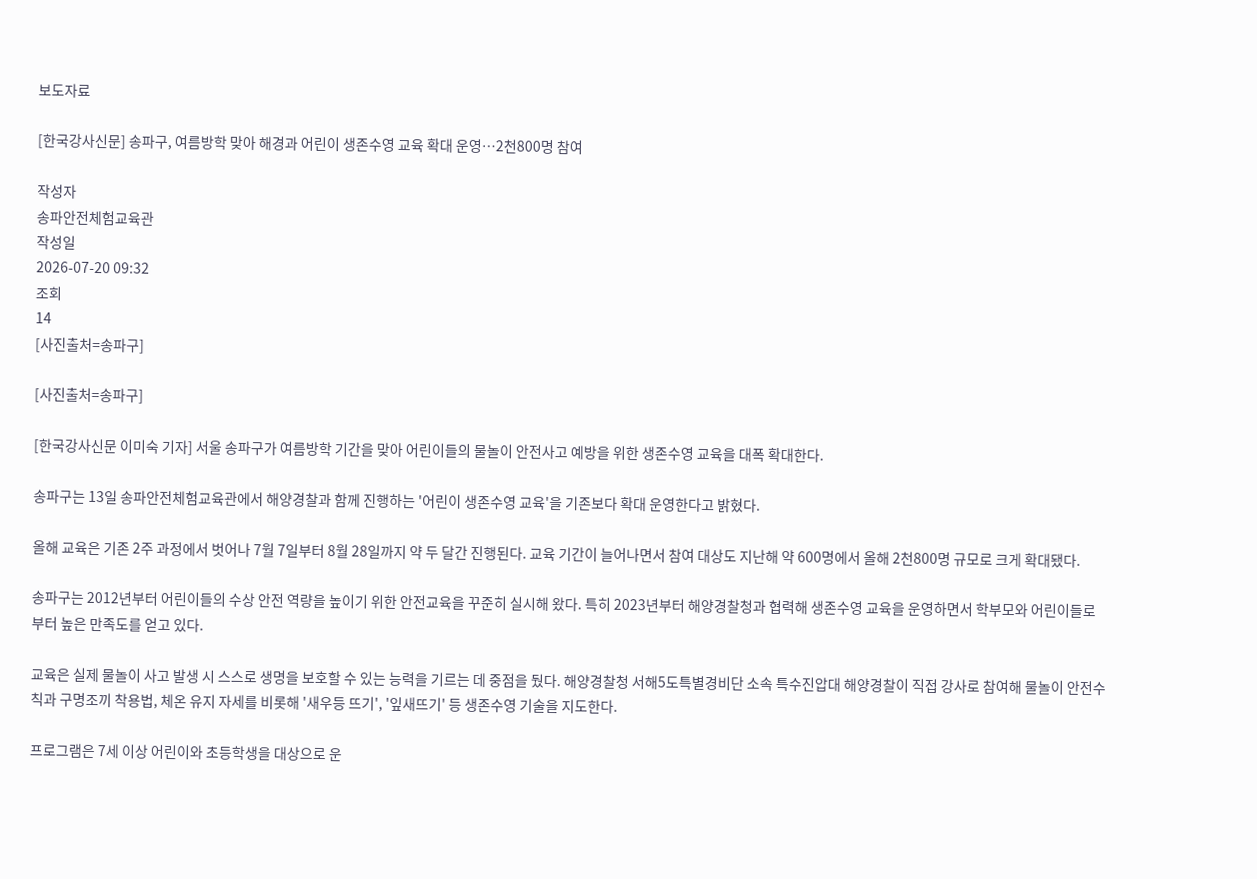보도자료

[한국강사신문] 송파구, 여름방학 맞아 해경과 어린이 생존수영 교육 확대 운영…2천800명 참여

작성자
송파안전체험교육관
작성일
2026-07-20 09:32
조회
14
[사진출처=송파구]

[사진출처=송파구]

[한국강사신문 이미숙 기자] 서울 송파구가 여름방학 기간을 맞아 어린이들의 물놀이 안전사고 예방을 위한 생존수영 교육을 대폭 확대한다.

송파구는 13일 송파안전체험교육관에서 해양경찰과 함께 진행하는 '어린이 생존수영 교육'을 기존보다 확대 운영한다고 밝혔다.

올해 교육은 기존 2주 과정에서 벗어나 7월 7일부터 8월 28일까지 약 두 달간 진행된다. 교육 기간이 늘어나면서 참여 대상도 지난해 약 600명에서 올해 2천800명 규모로 크게 확대됐다.

송파구는 2012년부터 어린이들의 수상 안전 역량을 높이기 위한 안전교육을 꾸준히 실시해 왔다. 특히 2023년부터 해양경찰청과 협력해 생존수영 교육을 운영하면서 학부모와 어린이들로부터 높은 만족도를 얻고 있다.

교육은 실제 물놀이 사고 발생 시 스스로 생명을 보호할 수 있는 능력을 기르는 데 중점을 뒀다. 해양경찰청 서해5도특별경비단 소속 특수진압대 해양경찰이 직접 강사로 참여해 물놀이 안전수칙과 구명조끼 착용법, 체온 유지 자세를 비롯해 '새우등 뜨기', '잎새뜨기' 등 생존수영 기술을 지도한다.

프로그램은 7세 이상 어린이와 초등학생을 대상으로 운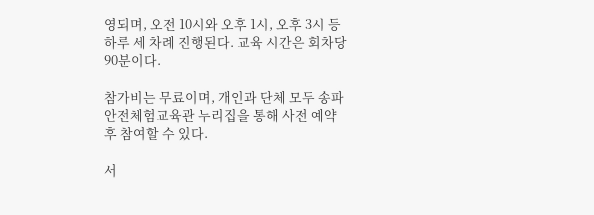영되며, 오전 10시와 오후 1시, 오후 3시 등 하루 세 차례 진행된다. 교육 시간은 회차당 90분이다.

참가비는 무료이며, 개인과 단체 모두 송파안전체험교육관 누리집을 통해 사전 예약 후 참여할 수 있다.

서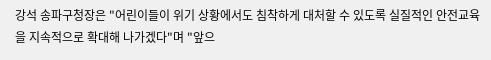강석 송파구청장은 "어린이들이 위기 상황에서도 침착하게 대처할 수 있도록 실질적인 안전교육을 지속적으로 확대해 나가겠다"며 "앞으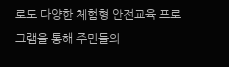로도 다양한 체험형 안전교육 프로그램을 통해 주민들의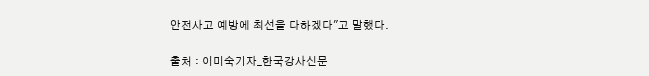안전사고 예방에 최선을 다하겠다"고 말했다.

출처 : 이미숙기자_한국강사신문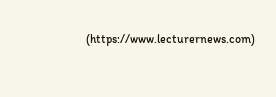(https://www.lecturernews.com)